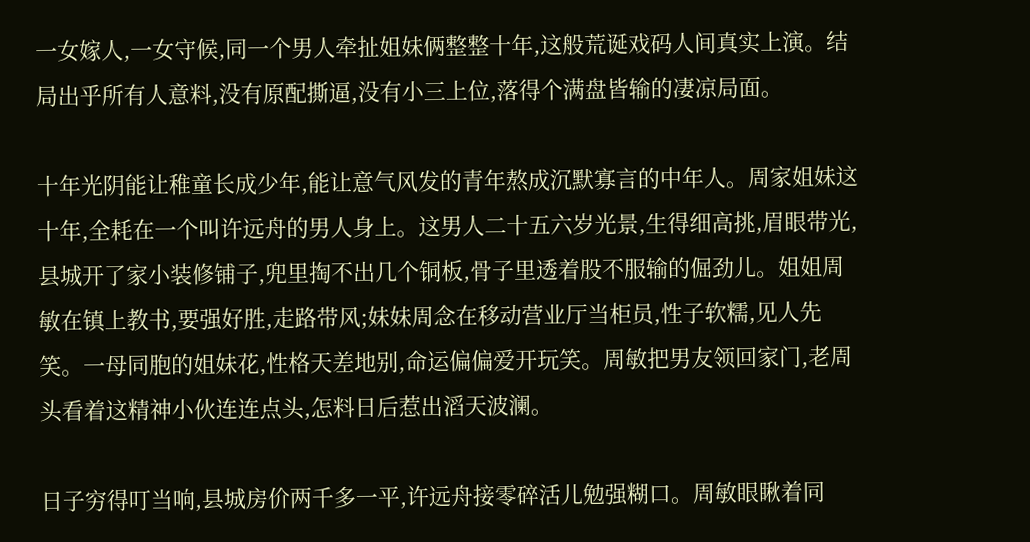一女嫁人,一女守候,同一个男人牵扯姐妹俩整整十年,这般荒诞戏码人间真实上演。结局出乎所有人意料,没有原配撕逼,没有小三上位,落得个满盘皆输的凄凉局面。

十年光阴能让稚童长成少年,能让意气风发的青年熬成沉默寡言的中年人。周家姐妹这十年,全耗在一个叫许远舟的男人身上。这男人二十五六岁光景,生得细高挑,眉眼带光,县城开了家小装修铺子,兜里掏不出几个铜板,骨子里透着股不服输的倔劲儿。姐姐周敏在镇上教书,要强好胜,走路带风;妹妹周念在移动营业厅当柜员,性子软糯,见人先笑。一母同胞的姐妹花,性格天差地别,命运偏偏爱开玩笑。周敏把男友领回家门,老周头看着这精神小伙连连点头,怎料日后惹出滔天波澜。

日子穷得叮当响,县城房价两千多一平,许远舟接零碎活儿勉强糊口。周敏眼瞅着同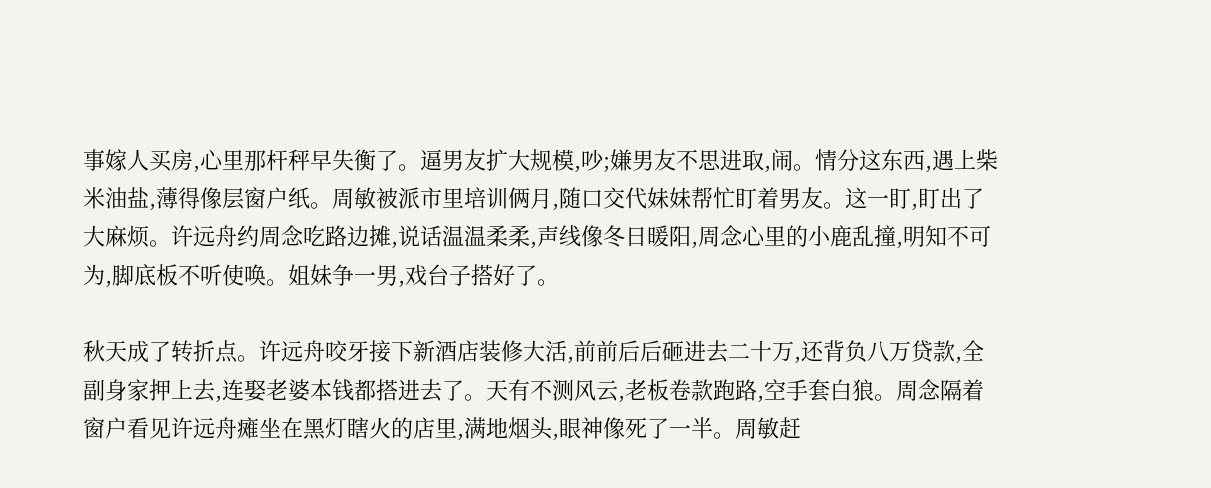事嫁人买房,心里那杆秤早失衡了。逼男友扩大规模,吵;嫌男友不思进取,闹。情分这东西,遇上柴米油盐,薄得像层窗户纸。周敏被派市里培训俩月,随口交代妹妹帮忙盯着男友。这一盯,盯出了大麻烦。许远舟约周念吃路边摊,说话温温柔柔,声线像冬日暖阳,周念心里的小鹿乱撞,明知不可为,脚底板不听使唤。姐妹争一男,戏台子搭好了。

秋天成了转折点。许远舟咬牙接下新酒店装修大活,前前后后砸进去二十万,还背负八万贷款,全副身家押上去,连娶老婆本钱都搭进去了。天有不测风云,老板卷款跑路,空手套白狼。周念隔着窗户看见许远舟瘫坐在黑灯瞎火的店里,满地烟头,眼神像死了一半。周敏赶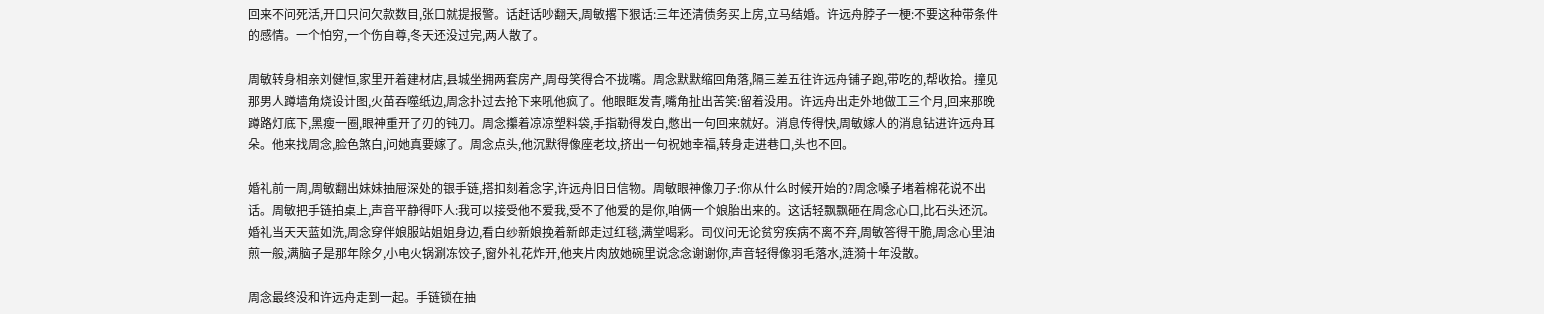回来不问死活,开口只问欠款数目,张口就提报警。话赶话吵翻天,周敏撂下狠话:三年还清债务买上房,立马结婚。许远舟脖子一梗:不要这种带条件的感情。一个怕穷,一个伤自尊,冬天还没过完,两人散了。

周敏转身相亲刘健恒,家里开着建材店,县城坐拥两套房产,周母笑得合不拢嘴。周念默默缩回角落,隔三差五往许远舟铺子跑,带吃的,帮收拾。撞见那男人蹲墙角烧设计图,火苗吞噬纸边,周念扑过去抢下来吼他疯了。他眼眶发青,嘴角扯出苦笑:留着没用。许远舟出走外地做工三个月,回来那晚蹲路灯底下,黑瘦一圈,眼神重开了刃的钝刀。周念攥着凉凉塑料袋,手指勒得发白,憋出一句回来就好。消息传得快,周敏嫁人的消息钻进许远舟耳朵。他来找周念,脸色煞白,问她真要嫁了。周念点头,他沉默得像座老坟,挤出一句祝她幸福,转身走进巷口,头也不回。

婚礼前一周,周敏翻出妹妹抽屉深处的银手链,搭扣刻着念字,许远舟旧日信物。周敏眼神像刀子:你从什么时候开始的?周念嗓子堵着棉花说不出话。周敏把手链拍桌上,声音平静得吓人:我可以接受他不爱我,受不了他爱的是你,咱俩一个娘胎出来的。这话轻飘飘砸在周念心口,比石头还沉。婚礼当天天蓝如洗,周念穿伴娘服站姐姐身边,看白纱新娘挽着新郎走过红毯,满堂喝彩。司仪问无论贫穷疾病不离不弃,周敏答得干脆,周念心里油煎一般,满脑子是那年除夕,小电火锅涮冻饺子,窗外礼花炸开,他夹片肉放她碗里说念念谢谢你,声音轻得像羽毛落水,涟漪十年没散。

周念最终没和许远舟走到一起。手链锁在抽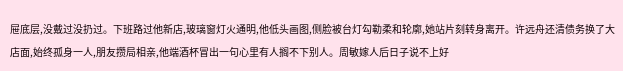屉底层,没戴过没扔过。下班路过他新店,玻璃窗灯火通明,他低头画图,侧脸被台灯勾勒柔和轮廓,她站片刻转身离开。许远舟还清债务换了大店面,始终孤身一人,朋友攒局相亲,他端酒杯冒出一句心里有人搁不下别人。周敏嫁人后日子说不上好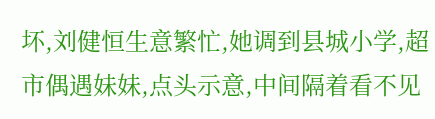坏,刘健恒生意繁忙,她调到县城小学,超市偶遇妹妹,点头示意,中间隔着看不见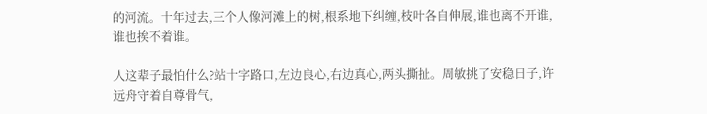的河流。十年过去,三个人像河滩上的树,根系地下纠缠,枝叶各自伸展,谁也离不开谁,谁也挨不着谁。

人这辈子最怕什么?站十字路口,左边良心,右边真心,两头撕扯。周敏挑了安稳日子,许远舟守着自尊骨气,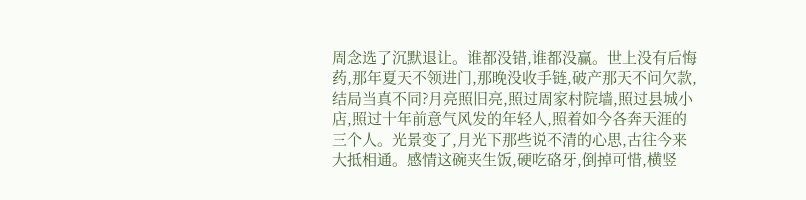周念选了沉默退让。谁都没错,谁都没赢。世上没有后悔药,那年夏天不领进门,那晚没收手链,破产那天不问欠款,结局当真不同?月亮照旧亮,照过周家村院墙,照过县城小店,照过十年前意气风发的年轻人,照着如今各奔天涯的三个人。光景变了,月光下那些说不清的心思,古往今来大抵相通。感情这碗夹生饭,硬吃硌牙,倒掉可惜,横竖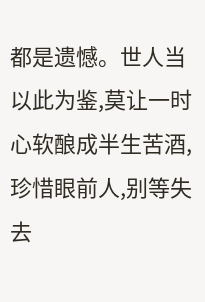都是遗憾。世人当以此为鉴,莫让一时心软酿成半生苦酒,珍惜眼前人,别等失去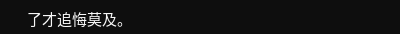了才追悔莫及。